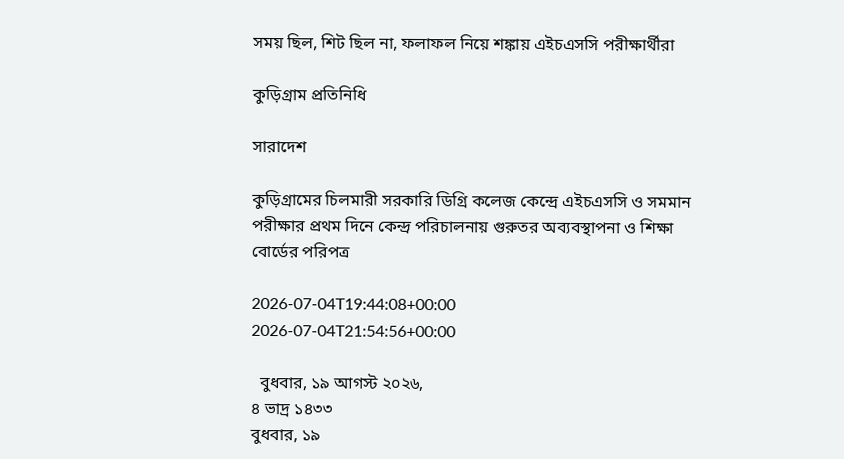সময় ছিল, শিট ছিল না, ফলাফল নিয়ে শঙ্কায় এইচএসসি পরীক্ষার্থীরা

কুড়িগ্রাম প্রতিনিধি

সারাদেশ

কুড়িগ্রামের চিলমারী সরকারি ডিগ্রি কলেজ কেন্দ্রে এইচএসসি ও সমমান পরীক্ষার প্রথম দিনে কেন্দ্র পরিচালনায় গুরুতর অব্যবস্থাপনা ও শিক্ষা বোর্ডের পরিপত্র

2026-07-04T19:44:08+00:00
2026-07-04T21:54:56+00:00

  বুধবার, ১৯ আগস্ট ২০২৬,
৪ ভাদ্র ১৪৩৩
বুধবার, ১৯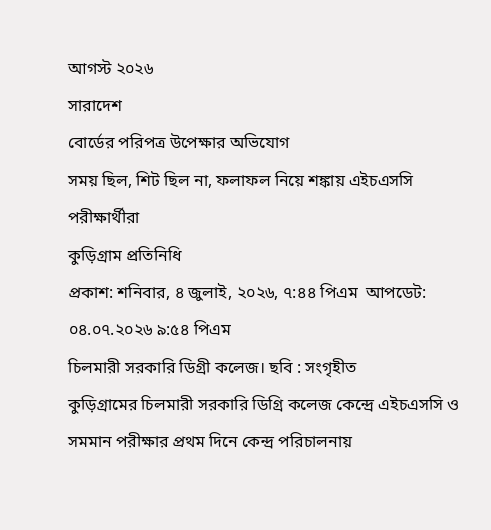আগস্ট ২০২৬
সারাদেশ
বোর্ডের পরিপত্র উপেক্ষার অভিযোগ
সময় ছিল, শিট ছিল না, ফলাফল নিয়ে শঙ্কায় এইচএসসি পরীক্ষার্থীরা
কুড়িগ্রাম প্রতিনিধি
প্রকাশ: শনিবার, ৪ জুলাই, ২০২৬, ৭:৪৪ পিএম  আপডেট: ০৪.০৭.২০২৬ ৯:৫৪ পিএম
চিলমারী সরকারি ডিগ্রী কলেজ। ছবি : সংগৃহীত
কুড়িগ্রামের চিলমারী সরকারি ডিগ্রি কলেজ কেন্দ্রে এইচএসসি ও সমমান পরীক্ষার প্রথম দিনে কেন্দ্র পরিচালনায়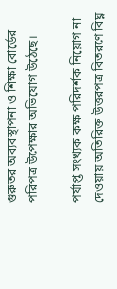গুরুতর অব্যবস্থাপনা ও শিক্ষা বোর্ডের পরিপত্র উপেক্ষার অভিযোগ উঠেছে।

পর্যাপ্ত সংখ্যক কক্ষ পরিদর্শক নিয়োগ না দেওয়ায় অতিরিক্ত উত্তরপত্র বিতরণে বিঘ্ন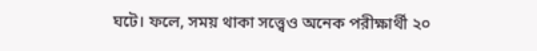ঘটে। ফলে, সময় থাকা সত্ত্বেও অনেক পরীক্ষার্থী ২০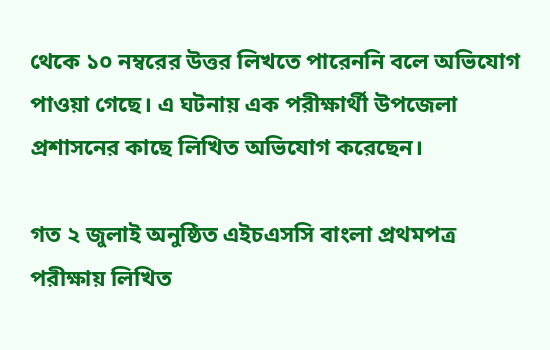থেকে ১০ নম্বরের উত্তর লিখতে পারেননি বলে অভিযোগ পাওয়া গেছে। এ ঘটনায় এক পরীক্ষার্থী উপজেলা প্রশাসনের কাছে লিখিত অভিযোগ করেছেন।

গত ২ জুলাই অনুষ্ঠিত এইচএসসি বাংলা প্রথমপত্র পরীক্ষায় লিখিত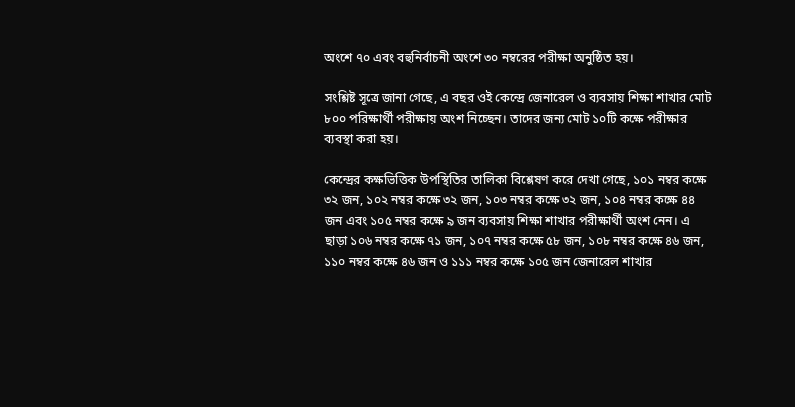অংশে ৭০ এবং বহুনির্বাচনী অংশে ৩০ নম্বরের পরীক্ষা অনুষ্ঠিত হয়।

সংশ্লিষ্ট সূত্রে জানা গেছে, এ বছর ওই কেন্দ্রে জেনারেল ও ব্যবসায় শিক্ষা শাখার মোট ৮০০ পরিক্ষার্থী পরীক্ষায় অংশ নিচ্ছেন। তাদের জন্য মোট ১০টি কক্ষে পরীক্ষার ব্যবস্থা করা হয়।

কেন্দ্রের কক্ষভিত্তিক উপস্থিতির তালিকা বিশ্লেষণ করে দেখা গেছে, ১০১ নম্বর কক্ষে ৩২ জন, ১০২ নম্বর কক্ষে ৩২ জন, ১০৩ নম্বর কক্ষে ৩২ জন, ১০৪ নম্বর কক্ষে ৪৪ জন এবং ১০৫ নম্বর কক্ষে ৯ জন ব্যবসায় শিক্ষা শাখার পরীক্ষার্থী অংশ নেন। এ ছাড়া ১০৬ নম্বর কক্ষে ৭১ জন, ১০৭ নম্বর কক্ষে ৫৮ জন, ১০৮ নম্বর কক্ষে ৪৬ জন, ১১০ নম্বর কক্ষে ৪৬ জন ও ১১১ নম্বর কক্ষে ১০৫ জন জেনারেল শাখার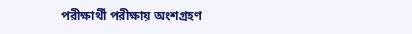পরীক্ষার্থী পরীক্ষায় অংশগ্রহণ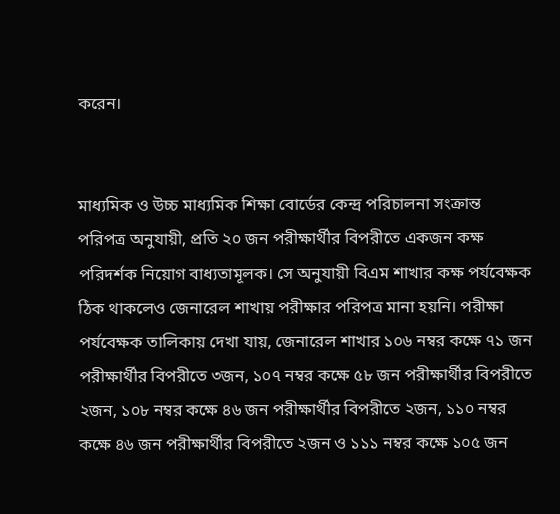করেন।


মাধ্যমিক ও উচ্চ মাধ্যমিক শিক্ষা বোর্ডের কেন্দ্র পরিচালনা সংক্রান্ত পরিপত্র অনুযায়ী, প্রতি ২০ জন পরীক্ষার্থীর বিপরীতে একজন কক্ষ পরিদর্শক নিয়োগ বাধ্যতামূলক। সে অনুযায়ী বিএম শাখার কক্ষ পর্যবেক্ষক ঠিক থাকলেও জেনারেল শাখায় পরীক্ষার পরিপত্র মানা হয়নি। পরীক্ষা পর্যবেক্ষক তালিকায় দেখা যায়, জেনারেল শাখার ১০৬ নম্বর কক্ষে ৭১ জন পরীক্ষার্থীর বিপরীতে ৩জন, ১০৭ নম্বর কক্ষে ৫৮ জন পরীক্ষার্থীর বিপরীতে ২জন, ১০৮ নম্বর কক্ষে ৪৬ জন পরীক্ষার্থীর বিপরীতে ২জন, ১১০ নম্বর কক্ষে ৪৬ জন পরীক্ষার্থীর বিপরীতে ২জন ও ১১১ নম্বর কক্ষে ১০৫ জন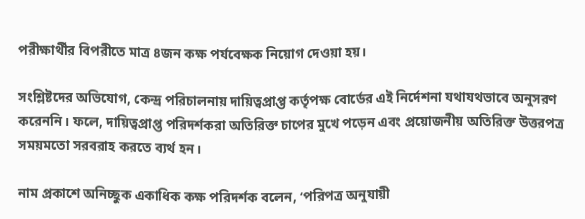পরীক্ষার্থীর বিপরীতে মাত্র ৪জন কক্ষ পর্যবেক্ষক নিয়োগ দেওয়া হয়।

সংশ্লিষ্টদের অভিযোগ, কেন্দ্র পরিচালনায় দায়িত্বপ্রাপ্ত কর্তৃপক্ষ বোর্ডের এই নির্দেশনা যথাযথভাবে অনুসরণ করেননি। ফলে, দায়িত্বপ্রাপ্ত পরিদর্শকরা অতিরিক্ত চাপের মুখে পড়েন এবং প্রয়োজনীয় অতিরিক্ত উত্তরপত্র সময়মতো সরবরাহ করতে ব্যর্থ হন।

নাম প্রকাশে অনিচ্ছুক একাধিক কক্ষ পরিদর্শক বলেন, ‘পরিপত্র অনুযায়ী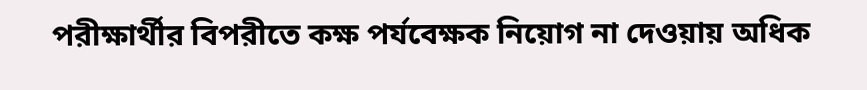পরীক্ষার্থীর বিপরীতে কক্ষ পর্যবেক্ষক নিয়োগ না দেওয়ায় অধিক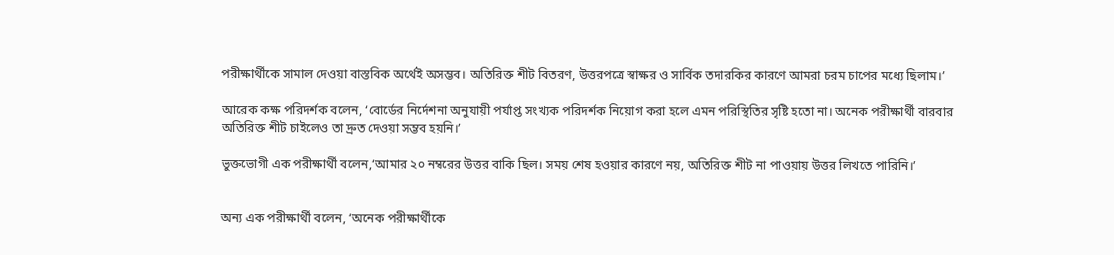পরীক্ষার্থীকে সামাল দেওয়া বাস্তবিক অর্থেই অসম্ভব। অতিরিক্ত শীট বিতরণ, উত্তরপত্রে স্বাক্ষর ও সার্বিক তদারকির কারণে আমরা চরম চাপের মধ্যে ছিলাম।’

আরেক কক্ষ পরিদর্শক বলেন, ‘বোর্ডের নির্দেশনা অনুযায়ী পর্যাপ্ত সংখ্যক পরিদর্শক নিয়োগ করা হলে এমন পরিস্থিতির সৃষ্টি হতো না। অনেক পরীক্ষার্থী বারবার অতিরিক্ত শীট চাইলেও তা দ্রুত দেওয়া সম্ভব হয়নি।’

ভুক্তভোগী এক পরীক্ষার্থী বলেন,‘আমার ২০ নম্বরের উত্তর বাকি ছিল। সময় শেষ হওয়ার কারণে নয়, অতিরিক্ত শীট না পাওয়ায় উত্তর লিখতে পারিনি।’


অন্য এক পরীক্ষার্থী বলেন, ‘অনেক পরীক্ষার্থীকে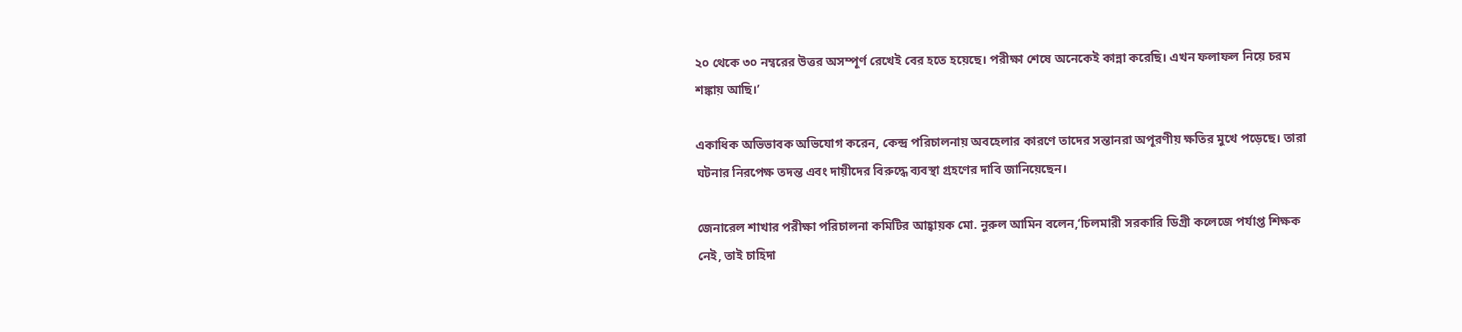২০ থেকে ৩০ নম্বরের উত্তর অসম্পূর্ণ রেখেই বের হতে হয়েছে। পরীক্ষা শেষে অনেকেই কান্না করেছি। এখন ফলাফল নিয়ে চরম শঙ্কায় আছি।’

একাধিক অভিভাবক অভিযোগ করেন, কেন্দ্র পরিচালনায় অবহেলার কারণে তাদের সন্তানরা অপূরণীয় ক্ষতির মুখে পড়েছে। তারা ঘটনার নিরপেক্ষ তদন্ত এবং দায়ীদের বিরুদ্ধে ব্যবস্থা গ্রহণের দাবি জানিয়েছেন।

জেনারেল শাখার পরীক্ষা পরিচালনা কমিটির আহ্বায়ক মো. নুরুল আমিন বলেন,‘চিলমারী সরকারি ডিগ্রী কলেজে পর্যাপ্ত শিক্ষক নেই, তাই চাহিদা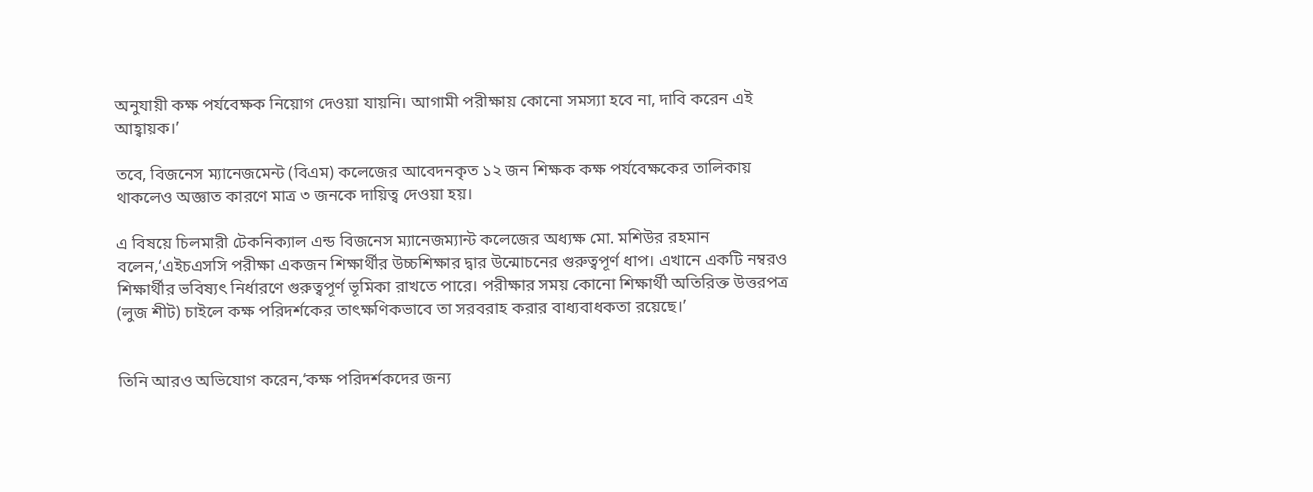অনুযায়ী কক্ষ পর্যবেক্ষক নিয়োগ দেওয়া যায়নি। আগামী পরীক্ষায় কোনো সমস্যা হবে না, দাবি করেন এই আহ্বায়ক।’

তবে, বিজনেস ম্যানেজমেন্ট (বিএম) কলেজের আবেদনকৃত ১২ জন শিক্ষক কক্ষ পর্যবেক্ষকের তালিকায় থাকলেও অজ্ঞাত কারণে মাত্র ৩ জনকে দায়িত্ব দেওয়া হয়।

এ বিষয়ে চিলমারী টেকনিক্যাল এন্ড বিজনেস ম্যানেজম্যান্ট কলেজের অধ্যক্ষ মো. মশিউর রহমান বলেন,‘এইচএসসি পরীক্ষা একজন শিক্ষার্থীর উচ্চশিক্ষার দ্বার উন্মোচনের গুরুত্বপূর্ণ ধাপ। এখানে একটি নম্বরও শিক্ষার্থীর ভবিষ্যৎ নির্ধারণে গুরুত্বপূর্ণ ভূমিকা রাখতে পারে। পরীক্ষার সময় কোনো শিক্ষার্থী অতিরিক্ত উত্তরপত্র (লুজ শীট) চাইলে কক্ষ পরিদর্শকের তাৎক্ষণিকভাবে তা সরবরাহ করার বাধ্যবাধকতা রয়েছে।’


তিনি আরও অভিযোগ করেন,‘কক্ষ পরিদর্শকদের জন্য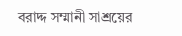বরাদ্দ সম্মানী সাশ্রয়ের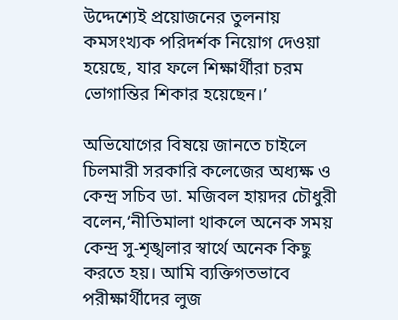উদ্দেশ্যেই প্রয়োজনের তুলনায় কমসংখ্যক পরিদর্শক নিয়োগ দেওয়া হয়েছে, যার ফলে শিক্ষার্থীরা চরম ভোগান্তির শিকার হয়েছেন।’

অভিযোগের বিষয়ে জানতে চাইলে চিলমারী সরকারি কলেজের অধ্যক্ষ ও কেন্দ্র সচিব ডা. মজিবল হায়দর চৌধুরী বলেন,‘নীতিমালা থাকলে অনেক সময় কেন্দ্র সু-শৃঙ্খলার স্বার্থে অনেক কিছু করতে হয়। আমি ব্যক্তিগতভাবে পরীক্ষার্থীদের লুজ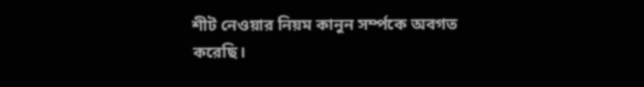শীট নেওয়ার নিয়ম কানুন সর্ম্পকে অবগত করেছি।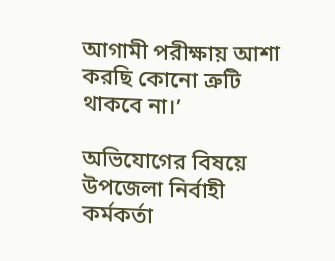আগামী পরীক্ষায় আশা করছি কোনো ত্রুটি থাকবে না।’

অভিযোগের বিষয়ে উপজেলা নির্বাহী কর্মকর্তা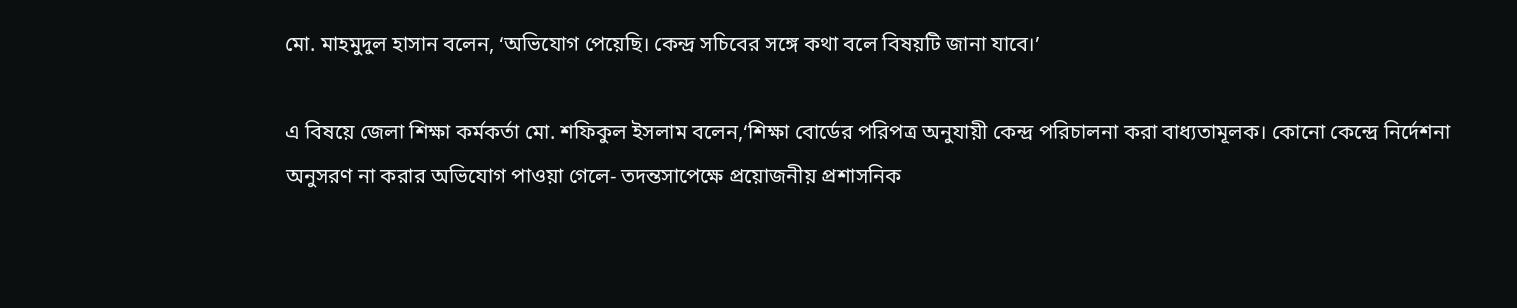মো. মাহমুদুল হাসান বলেন, ‘অভিযোগ পেয়েছি। কেন্দ্র সচিবের সঙ্গে কথা বলে বিষয়টি জানা যাবে।’

এ বিষয়ে জেলা শিক্ষা কর্মকর্তা মো. শফিকুল ইসলাম বলেন,‘শিক্ষা বোর্ডের পরিপত্র অনুযায়ী কেন্দ্র পরিচালনা করা বাধ্যতামূলক। কোনো কেন্দ্রে নির্দেশনা অনুসরণ না করার অভিযোগ পাওয়া গেলে- তদন্তসাপেক্ষে প্রয়োজনীয় প্রশাসনিক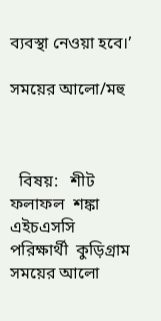ব্যবস্থা নেওয়া হবে।’

সময়ের আলো/মহু



  বিষয়:   শীট  ফলাফল  শঙ্কা  এইচএসসি  পরিক্ষার্থী  কুড়িগ্রাম  সময়ের আলো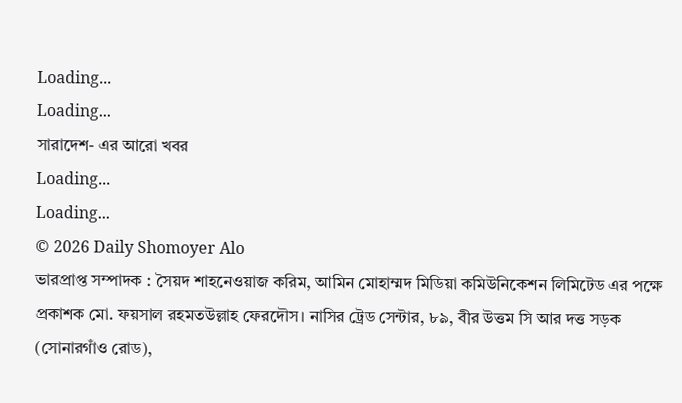Loading...
Loading...
সারাদেশ- এর আরো খবর
Loading...
Loading...
© 2026 Daily Shomoyer Alo
ভারপ্রাপ্ত সম্পাদক : সৈয়দ শাহনেওয়াজ করিম, আমিন মোহাম্মদ মিডিয়া কমিউনিকেশন লিমিটেড এর পক্ষে প্রকাশক মো. ফয়সাল রহমতউল্লাহ ফেরদৌস। নাসির ট্রেড সেন্টার, ৮৯, বীর উত্তম সি আর দত্ত সড়ক (সোনারগাঁও রোড),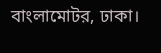বাংলামোটর, ঢাকা।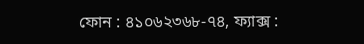ফোন : ৪১০৬২৩৬৮-৭৪, ফ্যাক্স :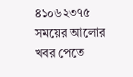৪১০৬২৩৭৫
সময়ের আলোর খবর পেতে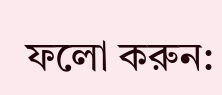ফলো করুন: